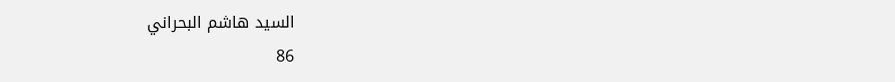السيد هاشم البحراني
86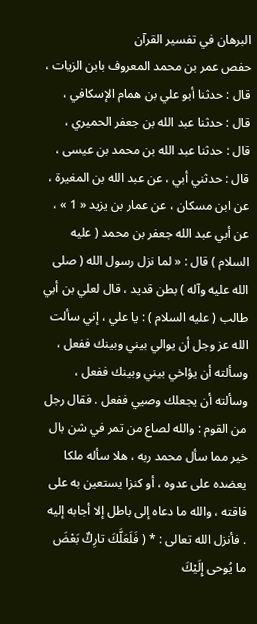البرهان في تفسير القرآن
حفص عمر بن محمد المعروف بابن الزيات ، قال : حدثنا أبو علي بن همام الإسكافي ، قال : حدثنا عبد الله بن جعفر الحميري ، قال : حدثنا عبد الله بن محمد بن عيسى ، قال : حدثني أبي ، عن عبد الله بن المغيرة ، عن ابن مسكان ، عن عمار بن يزيد « 1 » ، عن أبي عبد الله جعفر بن محمد ( عليه السلام ) قال : « لما نزل رسول الله ( صلى الله عليه وآله ) بطن قديد ، قال لعلي بن أبي طالب ( عليه السلام ) : يا علي ، إني سألت الله عز وجل أن يوالي بيني وبينك ففعل ، وسألته أن يؤاخي بيني وبينك ففعل ، وسألته أن يجعلك وصيي ففعل . فقال رجل من القوم : والله لصاع من تمر في شن بال خير مما سأل محمد ربه ، هلا سأله ملكا يعضده على عدوه ، أو كنزا يستعين به على فاقته ، والله ما دعاه إلى باطل إلا أجابه إليه . فأنزل الله تعالى : * ( فَلَعَلَّكَ تارِكٌ بَعْضَ ما يُوحى إِلَيْكَ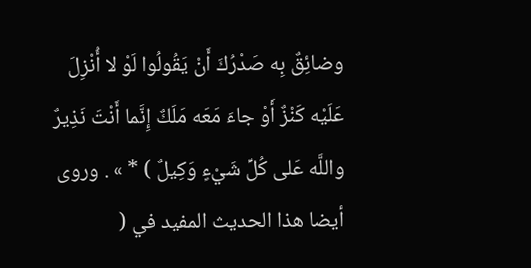وضائِقٌ بِه صَدْرُكَ أَنْ يَقُولُوا لَوْ لا أُنْزِلَ عَلَيْه كَنْزٌ أَوْ جاءَ مَعَه مَلَكٌ إِنَّما أَنْتَ نَذِيرٌ واللَّه عَلى كُلِّ شَيْءٍ وَكِيلٌ ) * » . وروى أيضا هذا الحديث المفيد في (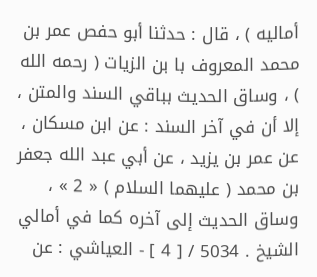أماليه ) ، قال : حدثنا أبو حفص عمر بن محمد المعروف با بن الزيات ( رحمه الله ) ، وساق الحديث بباقي السند والمتن ، إلا أن في آخر السند : عن ابن مسكان ، عن عمر بن يزيد ، عن أبي عبد الله جعفر بن محمد ( عليهما السلام ) « 2 » ، وساق الحديث إلى آخره كما في أمالي الشيخ . 5034 / [ 4 ] - العياشي : عن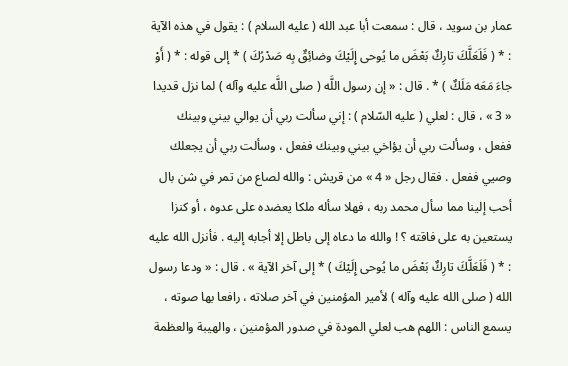عمار بن سويد ، قال : سمعت أبا عبد الله ( عليه السلام ) : يقول في هذه الآية : * ( فَلَعَلَّكَ تارِكٌ بَعْضَ ما يُوحى إِلَيْكَ وضائِقٌ بِه صَدْرُكَ ) * إلى قوله : * ( أَوْ جاءَ مَعَه مَلَكٌ ) * . قال : « إن رسول اللَّه ( صلى اللَّه عليه وآله ) لما نزل قديدا « 3 » ، قال : لعلي ( عليه السّلام ) : إني سألت ربي أن يوالي بيني وبينك ففعل ، وسألت ربي أن يؤاخي بيني وبينك ففعل ، وسألت ربي أن يجعلك وصيي ففعل . فقال رجل « 4 » من قريش : والله لصاع من تمر في شن بال أحب إلينا مما سأل محمد ربه ، فهلا سأله ملكا يعضده على عدوه ، أو كنزا يستعين به على فاقته ؟ ! والله ما دعاه إلى باطل إلا أجابه إليه . فأنزل الله عليه : * ( فَلَعَلَّكَ تارِكٌ بَعْضَ ما يُوحى إِلَيْكَ ) * إلى آخر الآية » . قال : « ودعا رسول الله ( صلى الله عليه وآله ) لأمير المؤمنين في آخر صلاته ، رافعا بها صوته ، يسمع الناس : اللهم هب لعلي المودة في صدور المؤمنين ، والهيبة والعظمة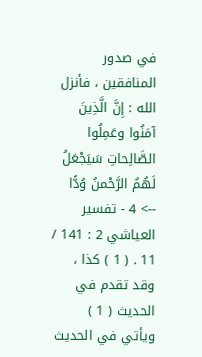في صدور المنافقين ، فأنزل الله : إِنَّ الَّذِينَ آمَنُوا وعَمِلُوا الصَّالِحاتِ سَيَجْعَلُ لَهُمُ الرَّحْمنُ وُدًّا
--> 4 - تفسير العياشي 2 : 141 / 11 . ( 1 ) كذا ، وقد تقدم في الحديث ( 1 ) ويأتي في الحديث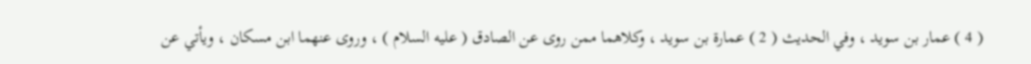( 4 ) عمار بن سويد ، وفي الحديث ( 2 ) عمارة بن سويد ، وكلاهما ممن روى عن الصادق ( عليه السلام ) ، وروى عنهما ابن مسكان ، ويأتي عن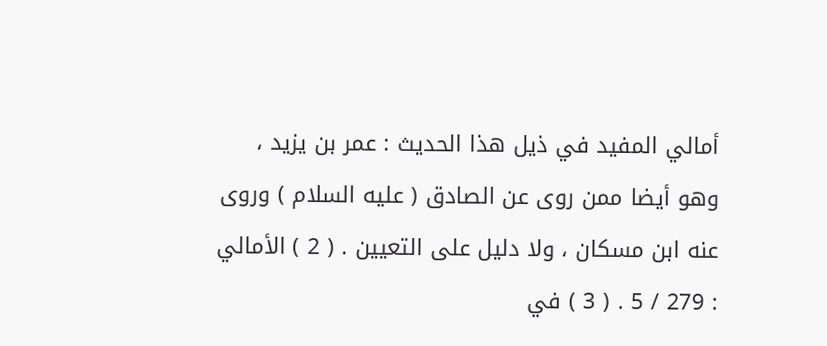أمالي المفيد في ذيل هذا الحديث : عمر بن يزيد ، وهو أيضا ممن روى عن الصادق ( عليه السلام ) وروى عنه ابن مسكان ، ولا دليل على التعيين . ( 2 ) الأمالي : 279 / 5 . ( 3 ) في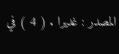المصدر : غديرا . ( 4 ) في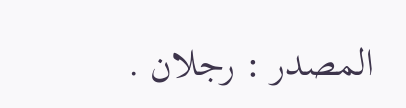المصدر : رجلان .